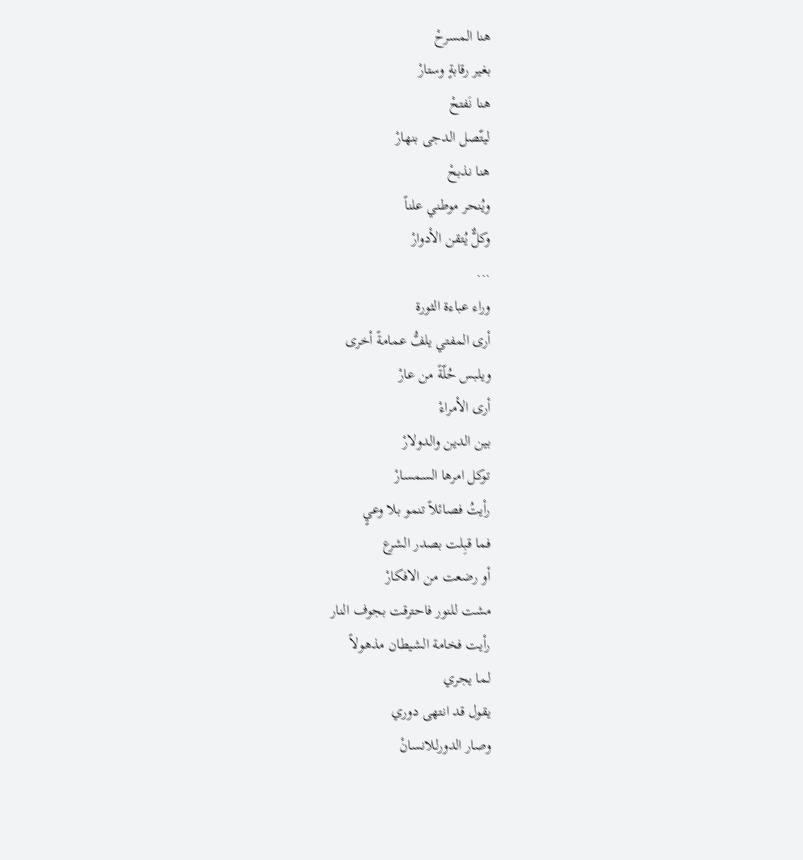هنا المسرحْ
بغير رقابةٍ وستارْ
هنا نَفتحْ
ليتّصل الدجى بنهارْ
هنا نذبحْ
ويُنحر موطني علناً
وكلٌّ يُتقن الأدوارْ
...
وراء عباءة الثورة
أرى المفتي يلفُّ عمامةً أخرى
ويلبس حُلّةً من عارْ
أرى الأمراءْ
بين الدين والدولارْ
توكل امرها السمسارْ
رأيتُ فصائلاً تنمو بلا وعيٍ
فما قبِلت بصدر الشرع
أو رضعت من الافكارْ
مشت للنور فاحترقت بجوف النار
رأيت فخامة الشيطان مذهولاً
لما يجري
يقول قد انتهى دوري
وصار الدورللانسانْ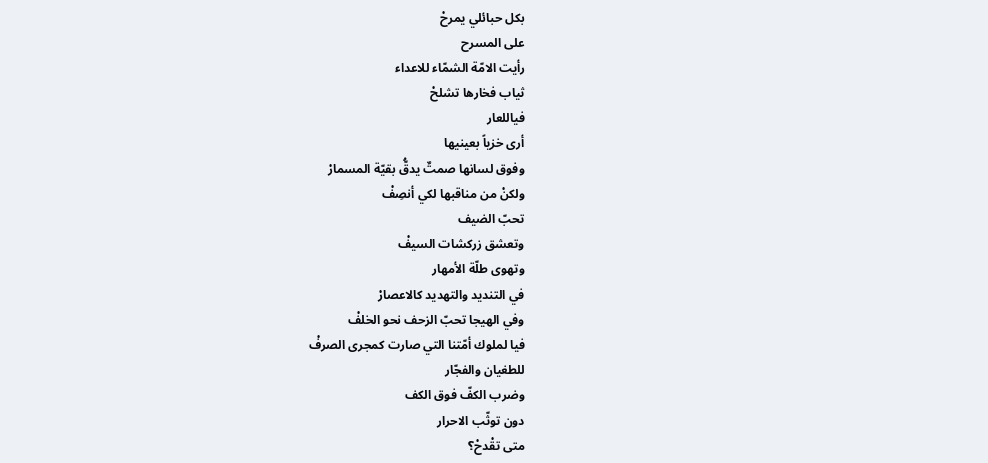بكل حبائلي يمرحْ
على المسرح
رأيت الامّة الشمّاء للاعداء
ثياب فخارها تشلحْ
فياللعار
أرى خزياً بعينيها
وفوق لسانها صمتٌ يدقُّ بقيّة المسمارْ
ولكنْ من مناقبها لكي أنصِفْ
تحبّ الضيف
وتعشق زركشات السيفْ
وتهوى طلّة الأمهار
في التنديد والتهديد كالاعصارْ
وفي الهيجا تحبّ الزحف نحو الخلفْ
فيا لملوك أمّتنا التي صارت كمجرى الصرفْ
للطغيان والفجّار
وضرب الكفّ فوق الكف
دون توثّب الاحرار
متى تقْدحْ؟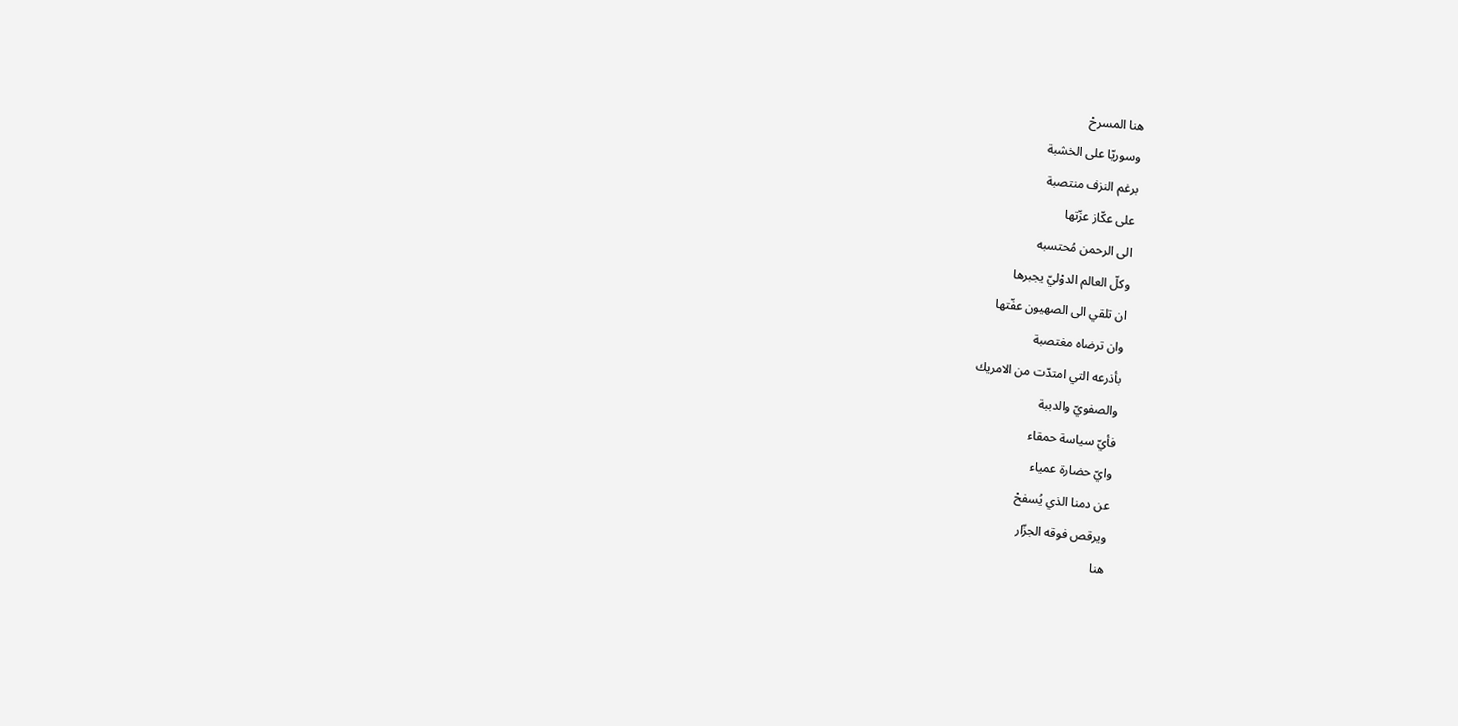هنا المسرحْ
وسوريّا على الخشبة
برغم النزف منتصبة
على عكّاز عزّتها
الى الرحمن مُحتسبه
وكلّ العالم الدوْليّ يجبرها
ان تلقي الى الصهيون عفّتها
وان ترضاه مغتصبة
بأذرعه التي امتدّت من الامريك
والصفويّ والدببة
فأيّ سياسة حمقاء
وايّ حضارة عمياء
عن دمنا الذي يُسفحْ
ويرقص فوقه الجزّار
هنا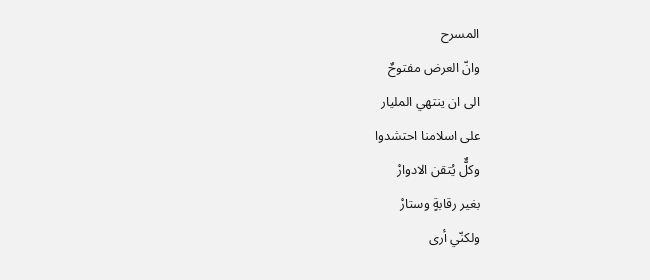المسرح
وانّ العرض مفتوحٌ
الى ان ينتهي المليار
على اسلامنا احتشدوا
وكلٌّ يُتقن الادوارْ
بغير رقابةٍ وستارْ
ولكنّي أرى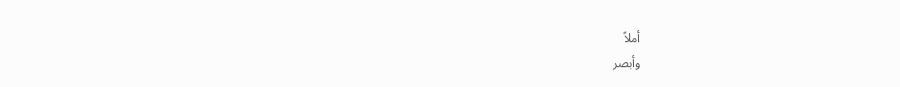أملاً
وأبصر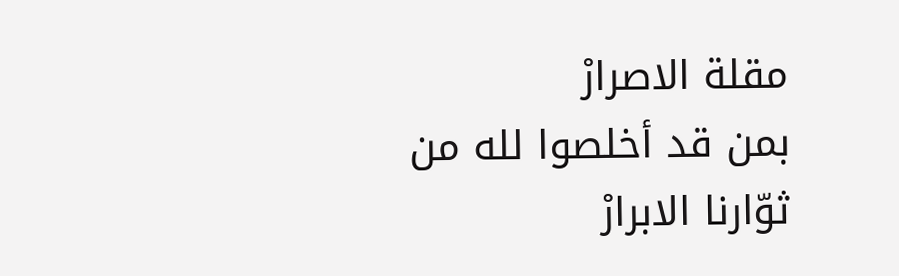مقلة الاصرارْ
بمن قد أخلصوا لله من ثوّارنا الابرارْ